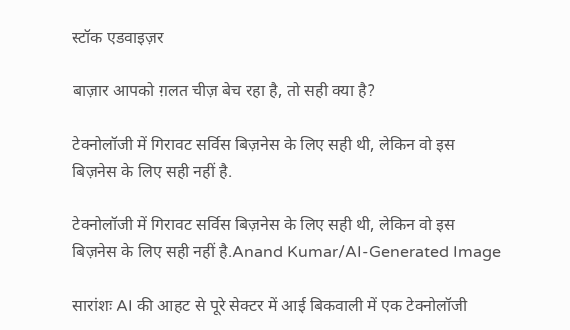स्टॉक एडवाइज़र

बाज़ार आपको ग़लत चीज़ बेच रहा है, तो सही क्या है?

टेक्नोलॉजी में गिरावट सर्विस बिज़नेस के लिए सही थी, लेकिन वो इस बिज़नेस के लिए सही नहीं है.

टेक्नोलॉजी में गिरावट सर्विस बिज़नेस के लिए सही थी, लेकिन वो इस बिज़नेस के लिए सही नहीं है.Anand Kumar/AI-Generated Image

सारांशः AI की आहट से पूरे सेक्टर में आई बिकवाली में एक टेक्नोलॉजी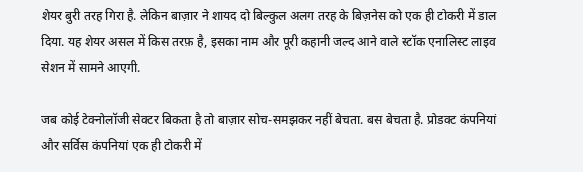शेयर बुरी तरह गिरा है. लेकिन बाज़ार ने शायद दो बिल्कुल अलग तरह के बिज़नेस को एक ही टोकरी में डाल दिया. यह शेयर असल में किस तरफ़ है, इसका नाम और पूरी कहानी जल्द आने वाले स्टॉक एनालिस्ट लाइव सेशन में सामने आएगी.

जब कोई टेक्नोलॉजी सेक्टर बिकता है तो बाज़ार सोच-समझकर नहीं बेचता. बस बेचता है. प्रोडक्ट कंपनियां और सर्विस कंपनियां एक ही टोकरी में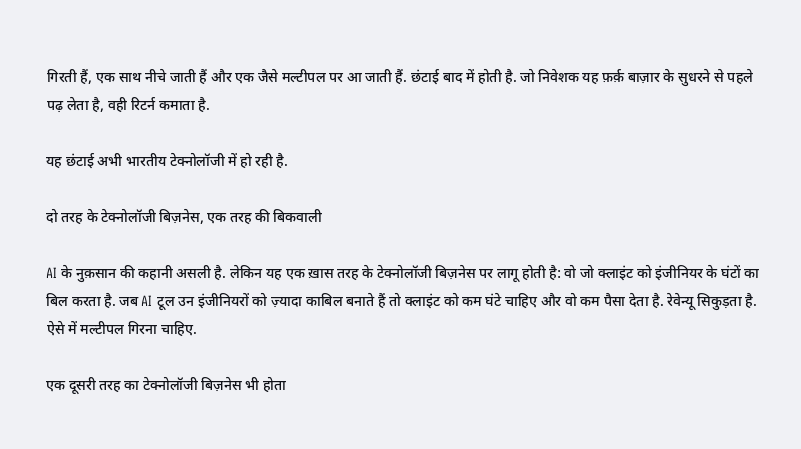गिरती हैं, एक साथ नीचे जाती हैं और एक जैसे मल्टीपल पर आ जाती हैं. छंटाई बाद में होती है. जो निवेशक यह फ़र्क़ बाज़ार के सुधरने से पहले पढ़ लेता है, वही रिटर्न कमाता है.

यह छंटाई अभी भारतीय टेक्नोलॉजी में हो रही है.

दो तरह के टेक्नोलॉजी बिज़नेस, एक तरह की बिकवाली

AI के नुक़सान की कहानी असली है. लेकिन यह एक ख़ास तरह के टेक्नोलॉजी बिज़नेस पर लागू होती है: वो जो क्लाइंट को इंजीनियर के घंटों का बिल करता है. जब AI टूल उन इंजीनियरों को ज़्यादा काबिल बनाते हैं तो क्लाइंट को कम घंटे चाहिए और वो कम पैसा देता है. रेवेन्यू सिकुड़ता है. ऐसे में मल्टीपल गिरना चाहिए.

एक दूसरी तरह का टेक्नोलॉजी बिज़नेस भी होता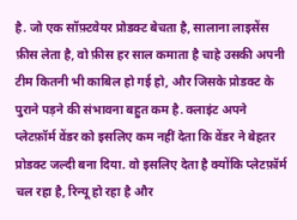है. जो एक सॉफ़्टवेयर प्रोडक्ट बेचता है, सालाना लाइसेंस फ़ीस लेता है, वो फ़ीस हर साल कमाता है चाहे उसकी अपनी टीम कितनी भी काबिल हो गई हो, और जिसके प्रोडक्ट के पुराने पड़ने की संभावना बहुत कम है. क्लाइंट अपने प्लेटफ़ॉर्म वेंडर को इसलिए कम नहीं देता कि वेंडर ने बेहतर प्रोडक्ट जल्दी बना दिया. वो इसलिए देता है क्योंकि प्लेटफ़ॉर्म चल रहा है, रिन्यू हो रहा है और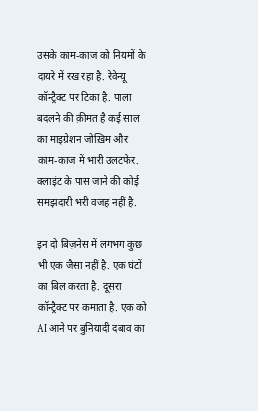उसके काम-काज को नियमों के दायरे में रख रहा है. रेवेन्यू कॉन्ट्रैक्ट पर टिका है. पाला बदलने की क़ीमत है कई साल का माइग्रेशन जोख़िम और काम-काज में भारी उलटफेर. क्लाइंट के पास जाने की कोई समझदारी भरी वजह नहीं है.

इन दो बिज़नेस में लगभग कुछ भी एक जैसा नहीं है. एक घंटों का बिल करता है. दूसरा कॉन्ट्रैक्ट पर कमाता है. एक को AI आने पर बुनियादी दबाव का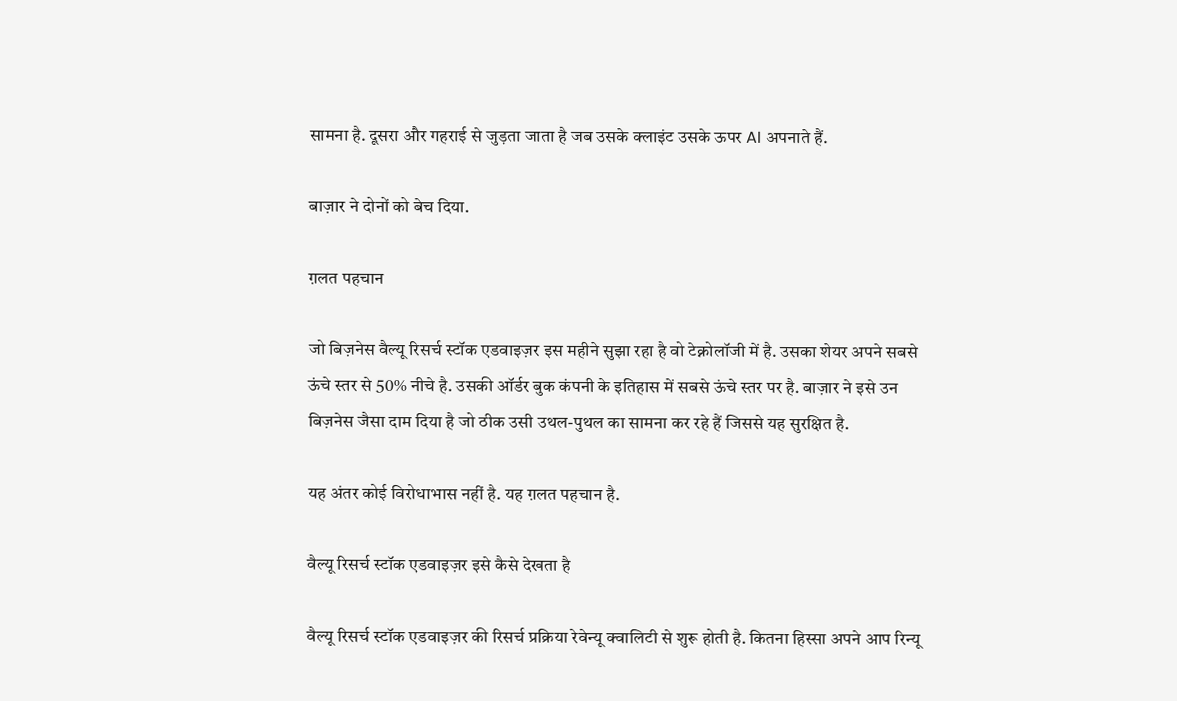सामना है. दूसरा और गहराई से जुड़ता जाता है जब उसके क्लाइंट उसके ऊपर AI अपनाते हैं.

बाज़ार ने दोनों को बेच दिया.

ग़लत पहचान

जो बिज़नेस वैल्यू रिसर्च स्टॉक एडवाइज़र इस महीने सुझा रहा है वो टेक्नोलॉजी में है. उसका शेयर अपने सबसे ऊंचे स्तर से 50% नीचे है. उसकी ऑर्डर बुक कंपनी के इतिहास में सबसे ऊंचे स्तर पर है. बाज़ार ने इसे उन बिज़नेस जैसा दाम दिया है जो ठीक उसी उथल-पुथल का सामना कर रहे हैं जिससे यह सुरक्षित है.

यह अंतर कोई विरोधाभास नहीं है. यह ग़लत पहचान है.

वैल्यू रिसर्च स्टॉक एडवाइज़र इसे कैसे देखता है

वैल्यू रिसर्च स्टॉक एडवाइज़र की रिसर्च प्रक्रिया रेवेन्यू क्वालिटी से शुरू होती है. कितना हिस्सा अपने आप रिन्यू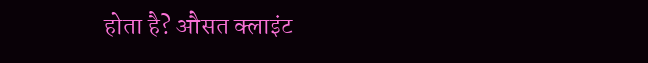होता है? औसत क्लाइंट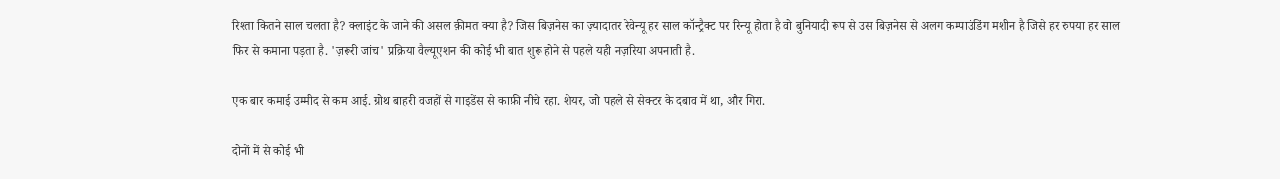रिश्ता कितने साल चलता है? क्लाइंट के जाने की असल क़ीमत क्या है? जिस बिज़नेस का ज़्यादातर रेवेन्यू हर साल कॉन्ट्रैक्ट पर रिन्यू होता है वो बुनियादी रूप से उस बिज़नेस से अलग कम्पाउंडिंग मशीन है जिसे हर रुपया हर साल फिर से कमाना पड़ता है. 'ज़रूरी जांच' प्रक्रिया वैल्यूएशन की कोई भी बात शुरू होने से पहले यही नज़रिया अपनाती है.

एक बार कमाई उम्मीद से कम आई. ग्रोथ बाहरी वजहों से गाइडेंस से काफ़ी नीचे रहा. शेयर, जो पहले से सेक्टर के दबाव में था, और गिरा.

दोनों में से कोई भी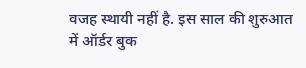वजह स्थायी नहीं है. इस साल की शुरुआत में ऑर्डर बुक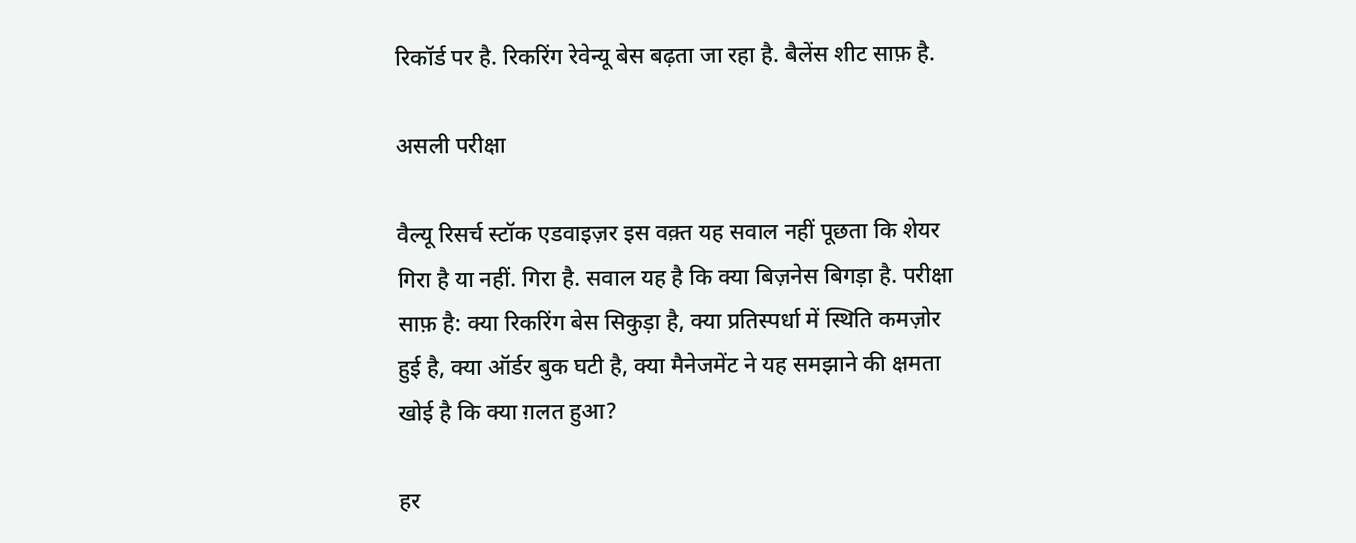रिकॉर्ड पर है. रिकरिंग रेवेन्यू बेस बढ़ता जा रहा है. बैलेंस शीट साफ़ है.

असली परीक्षा

वैल्यू रिसर्च स्टॉक एडवाइज़र इस वक़्त यह सवाल नहीं पूछता कि शेयर गिरा है या नहीं. गिरा है. सवाल यह है कि क्या बिज़नेस बिगड़ा है. परीक्षा साफ़ है: क्या रिकरिंग बेस सिकुड़ा है, क्या प्रतिस्पर्धा में स्थिति कमज़ोर हुई है, क्या ऑर्डर बुक घटी है, क्या मैनेजमेंट ने यह समझाने की क्षमता खोई है कि क्या ग़लत हुआ?

हर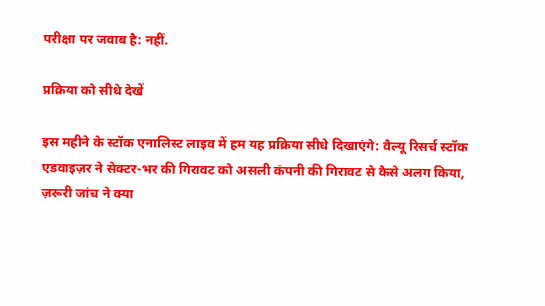परीक्षा पर जवाब है: नहीं.

प्रक्रिया को सीधे देखें

इस महीने के स्टॉक एनालिस्ट लाइव में हम यह प्रक्रिया सीधे दिखाएंगे: वैल्यू रिसर्च स्टॉक एडवाइज़र ने सेक्टर-भर की गिरावट को असली कंपनी की गिरावट से कैसे अलग किया, ज़रूरी जांच ने क्या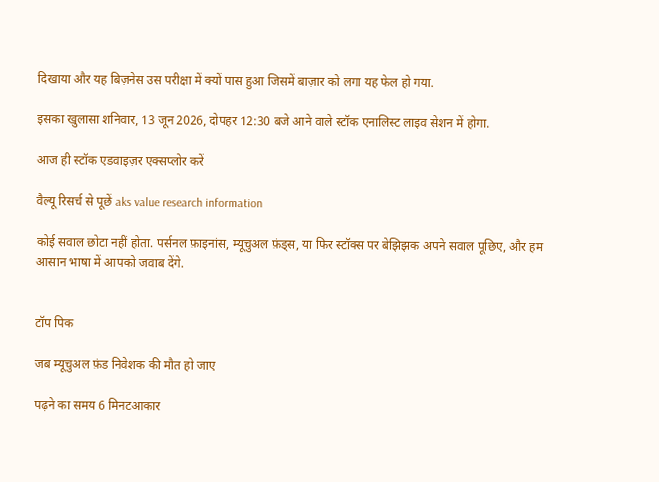दिखाया और यह बिज़नेस उस परीक्षा में क्यों पास हुआ जिसमें बाज़ार को लगा यह फेल हो गया.

इसका खुलासा शनिवार, 13 जून 2026, दोपहर 12:30 बजे आने वाले स्टॉक एनालिस्ट लाइव सेशन में होगा.

आज ही स्टॉक एडवाइज़र एक्सप्लोर करें

वैल्यू रिसर्च से पूछें aks value research information

कोई सवाल छोटा नहीं होता. पर्सनल फ़ाइनांस, म्यूचुअल फ़ंड्स, या फिर स्टॉक्स पर बेझिझक अपने सवाल पूछिए, और हम आसान भाषा में आपको जवाब देंगे.


टॉप पिक

जब म्यूचुअल फ़ंड निवेशक की मौत हो जाए

पढ़ने का समय 6 मिनटआकार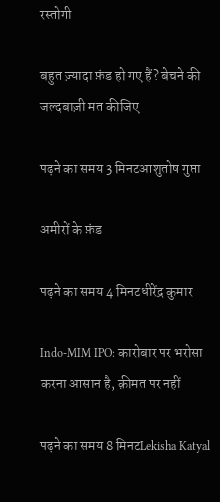रस्तोगी

बहुत ज़्यादा फ़ंड हो गए हैं? बेचने की जल्दबाज़ी मत कीजिए

पढ़ने का समय 3 मिनटआशुतोष गुप्ता

अमीरों के फ़ंड

पढ़ने का समय 4 मिनटधीरेंद्र कुमार

Indo-MIM IPO: कारोबार पर भरोसा करना आसान है, क़ीमत पर नहीं

पढ़ने का समय 8 मिनटLekisha Katyal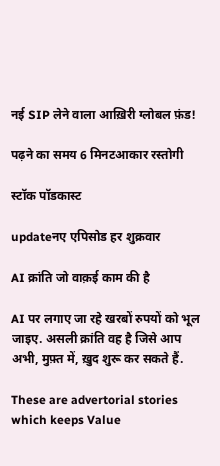नई SIP लेने वाला आख़िरी ग्लोबल फ़ंड!

पढ़ने का समय 6 मिनटआकार रस्तोगी

स्टॉक पॉडकास्ट

updateनए एपिसोड हर शुक्रवार

AI क्रांति जो वाक़ई काम की है

AI पर लगाए जा रहे खरबों रुपयों को भूल जाइए. असली क्रांति वह है जिसे आप अभी, मुफ़्त में, ख़ुद शुरू कर सकते हैं.

These are advertorial stories which keeps Value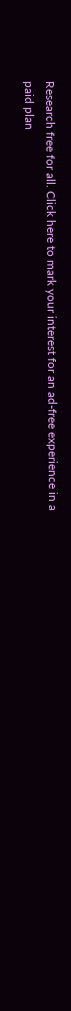Research free for all. Click here to mark your interest for an ad-free experience in a paid plan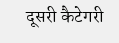दूसरी कैटेगरी